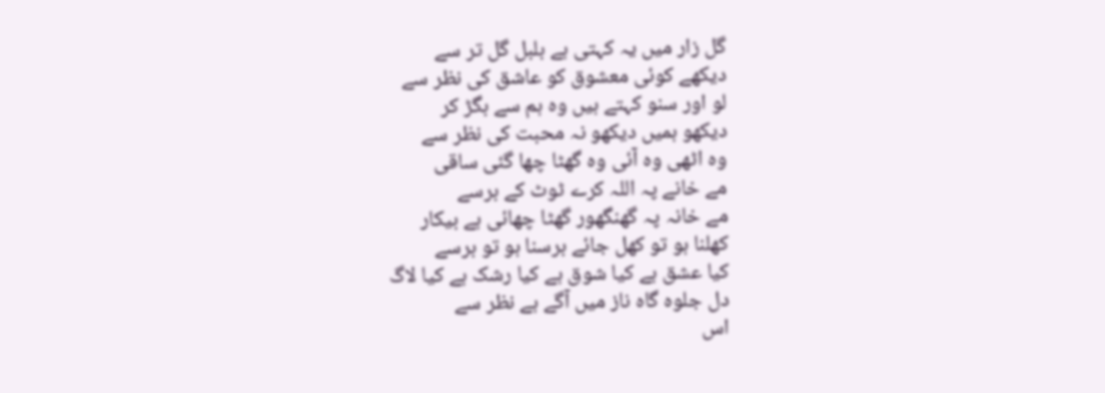گل زار میں یہ کہتی ہے بلبل گل تر سے
دیکھے کوئی معشوق کو عاشق کی نظر سے
لو اور سنو کہتے ہیں وہ ہم سے بگڑ کر
دیکھو ہمیں دیکھو نہ محبت کی نظر سے
وہ اٹھی وہ آئی وہ گھٹا چھا گئی ساقی
مے خانے پہ اللہ کرے ٹوٹ کے برسے
مے خانہ پہ گھنگھور گھٹا چھائی ہے بیکار
کھلنا ہو تو کھل جائے برسنا ہو تو برسے
کیا عشق ہے کیا شوق ہے کیا رشک ہے کیا لاگ
دل جلوہ گاہ ناز میں آگے ہے نظر سے
اس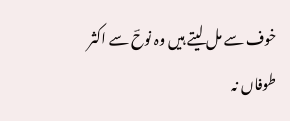خوف سے مل لیتے ہیں وہ نوحؔ سے اکثر
طوفاں نہ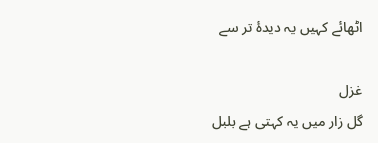اٹھائے کہیں یہ دیدۂ تر سے

غزل
گل زار میں یہ کہتی ہے بلبل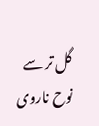گل تر سے
نوح ناروی